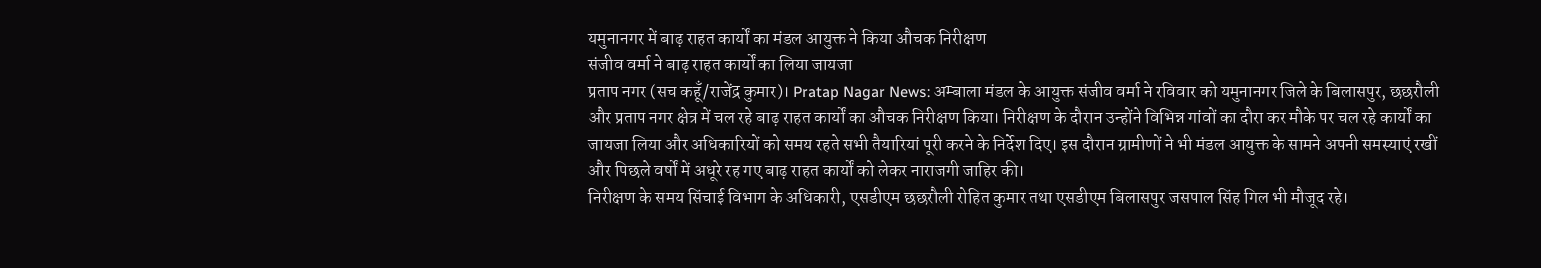यमुनानगर में बाढ़ राहत कार्यों का मंडल आयुक्त ने किया औचक निरीक्षण
संजीव वर्मा ने बाढ़ राहत कार्यों का लिया जायजा
प्रताप नगर (सच कहूँ/राजेंद्र कुमार)। Pratap Nagar News: अम्बाला मंडल के आयुक्त संजीव वर्मा ने रविवार को यमुनानगर जिले के बिलासपुर, छछरौली और प्रताप नगर क्षेत्र में चल रहे बाढ़ राहत कार्यों का औचक निरीक्षण किया। निरीक्षण के दौरान उन्होंने विभिन्न गांवों का दौरा कर मौके पर चल रहे कार्यों का जायजा लिया और अधिकारियों को समय रहते सभी तैयारियां पूरी करने के निर्देश दिए। इस दौरान ग्रामीणों ने भी मंडल आयुक्त के सामने अपनी समस्याएं रखीं और पिछले वर्षों में अधूरे रह गए बाढ़ राहत कार्यों को लेकर नाराजगी जाहिर की।
निरीक्षण के समय सिंचाई विभाग के अधिकारी, एसडीएम छछरौली रोहित कुमार तथा एसडीएम बिलासपुर जसपाल सिंह गिल भी मौजूद रहे।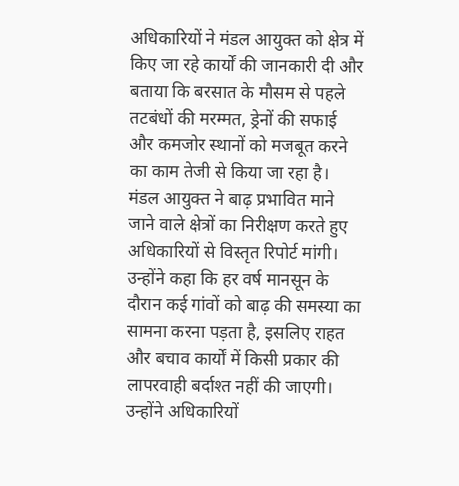अधिकारियों ने मंडल आयुक्त को क्षेत्र में किए जा रहे कार्यों की जानकारी दी और बताया कि बरसात के मौसम से पहले तटबंधों की मरम्मत, ड्रेनों की सफाई और कमजोर स्थानों को मजबूत करने का काम तेजी से किया जा रहा है।
मंडल आयुक्त ने बाढ़ प्रभावित माने जाने वाले क्षेत्रों का निरीक्षण करते हुए अधिकारियों से विस्तृत रिपोर्ट मांगी। उन्होंने कहा कि हर वर्ष मानसून के दौरान कई गांवों को बाढ़ की समस्या का सामना करना पड़ता है, इसलिए राहत और बचाव कार्यों में किसी प्रकार की लापरवाही बर्दाश्त नहीं की जाएगी। उन्होंने अधिकारियों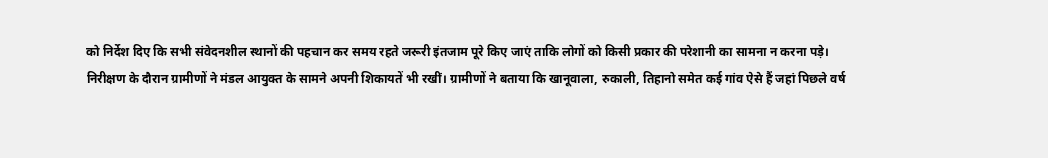को निर्देश दिए कि सभी संवेदनशील स्थानों की पहचान कर समय रहते जरूरी इंतजाम पूरे किए जाएं ताकि लोगों को किसी प्रकार की परेशानी का सामना न करना पड़े।
निरीक्षण के दौरान ग्रामीणों ने मंडल आयुक्त के सामने अपनी शिकायतें भी रखीं। ग्रामीणों ने बताया कि खानूवाला, रुकाली, तिहानो समेत कई गांव ऐसे हैं जहां पिछले वर्ष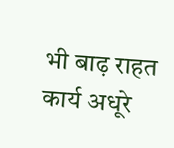भी बाढ़ राहत कार्य अधूरे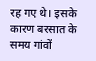रह गए थे। इसके कारण बरसात के समय गांवों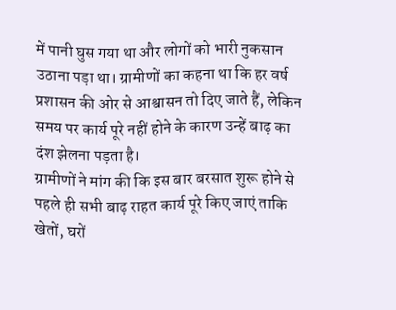में पानी घुस गया था और लोगों को भारी नुकसान उठाना पड़ा था। ग्रामीणों का कहना था कि हर वर्ष प्रशासन की ओर से आश्वासन तो दिए जाते हैं, लेकिन समय पर कार्य पूरे नहीं होने के कारण उन्हें बाढ़ का दंश झेलना पड़ता है।
ग्रामीणों ने मांग की कि इस बार बरसात शुरू होने से पहले ही सभी बाढ़ राहत कार्य पूरे किए जाएं ताकि खेतों, घरों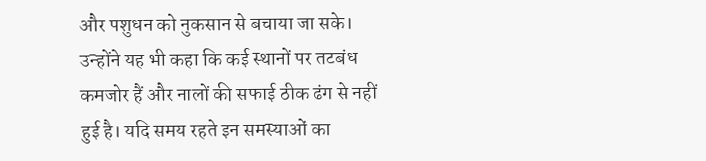और पशुधन को नुकसान से बचाया जा सके। उन्होंने यह भी कहा कि कई स्थानों पर तटबंध कमजोर हैं और नालों की सफाई ठीक ढंग से नहीं हुई है। यदि समय रहते इन समस्याओं का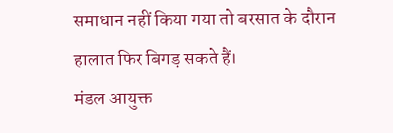समाधान नहीं किया गया तो बरसात के दौरान हालात फिर बिगड़ सकते हैं।
मंडल आयुक्त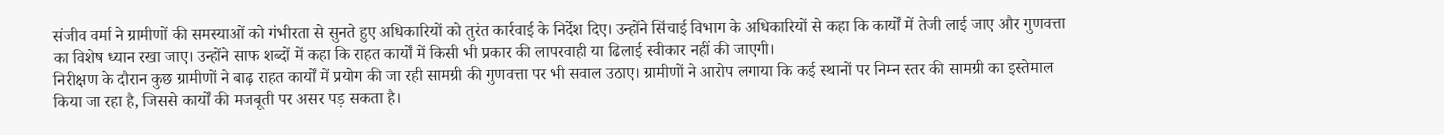संजीव वर्मा ने ग्रामीणों की समस्याओं को गंभीरता से सुनते हुए अधिकारियों को तुरंत कार्रवाई के निर्देश दिए। उन्होंने सिंचाई विभाग के अधिकारियों से कहा कि कार्यों में तेजी लाई जाए और गुणवत्ता का विशेष ध्यान रखा जाए। उन्होंने साफ शब्दों में कहा कि राहत कार्यों में किसी भी प्रकार की लापरवाही या ढिलाई स्वीकार नहीं की जाएगी।
निरीक्षण के दौरान कुछ ग्रामीणों ने बाढ़ राहत कार्यों में प्रयोग की जा रही सामग्री की गुणवत्ता पर भी सवाल उठाए। ग्रामीणों ने आरोप लगाया कि कई स्थानों पर निम्न स्तर की सामग्री का इस्तेमाल किया जा रहा है, जिससे कार्यों की मजबूती पर असर पड़ सकता है।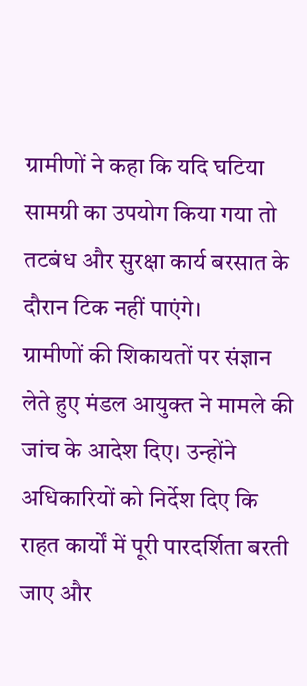ग्रामीणों ने कहा कि यदि घटिया सामग्री का उपयोग किया गया तो तटबंध और सुरक्षा कार्य बरसात के दौरान टिक नहीं पाएंगे।
ग्रामीणों की शिकायतों पर संज्ञान लेते हुए मंडल आयुक्त ने मामले की जांच के आदेश दिए। उन्होंने अधिकारियों को निर्देश दिए कि राहत कार्यों में पूरी पारदर्शिता बरती जाए और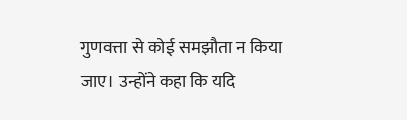गुणवत्ता से कोई समझौता न किया जाए। उन्होंने कहा कि यदि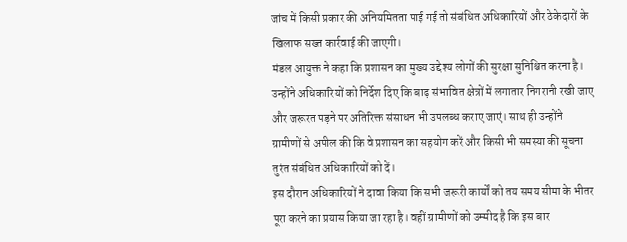जांच में किसी प्रकार की अनियमितता पाई गई तो संबंधित अधिकारियों और ठेकेदारों के खिलाफ सख्त कार्रवाई की जाएगी।
मंडल आयुक्त ने कहा कि प्रशासन का मुख्य उद्देश्य लोगों की सुरक्षा सुनिश्चित करना है। उन्होंने अधिकारियों को निर्देश दिए कि बाढ़ संभावित क्षेत्रों में लगातार निगरानी रखी जाए और जरूरत पड़ने पर अतिरिक्त संसाधन भी उपलब्ध कराए जाएं। साथ ही उन्होंने ग्रामीणों से अपील की कि वे प्रशासन का सहयोग करें और किसी भी समस्या की सूचना तुरंत संबंधित अधिकारियों को दें।
इस दौरान अधिकारियों ने दावा किया कि सभी जरूरी कार्यों को तय समय सीमा के भीतर पूरा करने का प्रयास किया जा रहा है। वहीं ग्रामीणों को उम्मीद है कि इस बार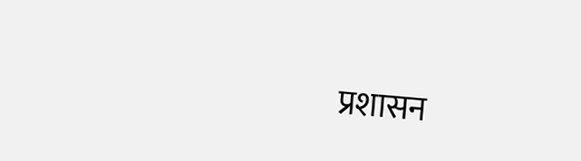प्रशासन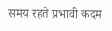समय रहते प्रभावी कदम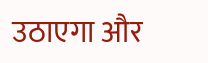उठाएगा और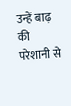उन्हें बाढ़ की परेशानी से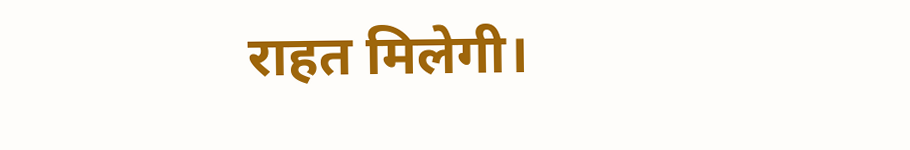राहत मिलेगी।